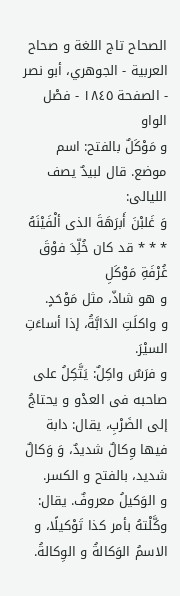الصحاح تاج اللغة و صحاح العربية - الجوهري، أبو نصر - الصفحة ١٨٤٥ - فصْل الواو
و مَوْكَلٌ بالفتح: اسم موضع. قال لبيدٌ يصف الليالى:
وَ غَلبْنَ أَبرَهَةَ الذى ألْفَيْنَهُ * * * قد كان خُلِّدَ فوْقَ غُرْفَةِ مَوْكَلِ
و هو شاذّ، مثل مَوْحَدٍ.
و واكلَتِ الدَابَّةُ، إذا أساءَتِ السيْرَ.
و فرَسٌ واكِلٌ: يَتَّكِلُ على صاحبه فى العدْو و يحتاجُ إلى الضَرْبِ، يقال: دابة فيها وِكالٌ شديدٌ، وَ وَكالٌ شديد، بالفتح و الكسر.
و الوَكيلُ معروفٌ. يقال: وكَّلْتهُ بأمر كذا تَوْكيلًا، و الاسمُ الوَكالةُ و الوِكالةُ.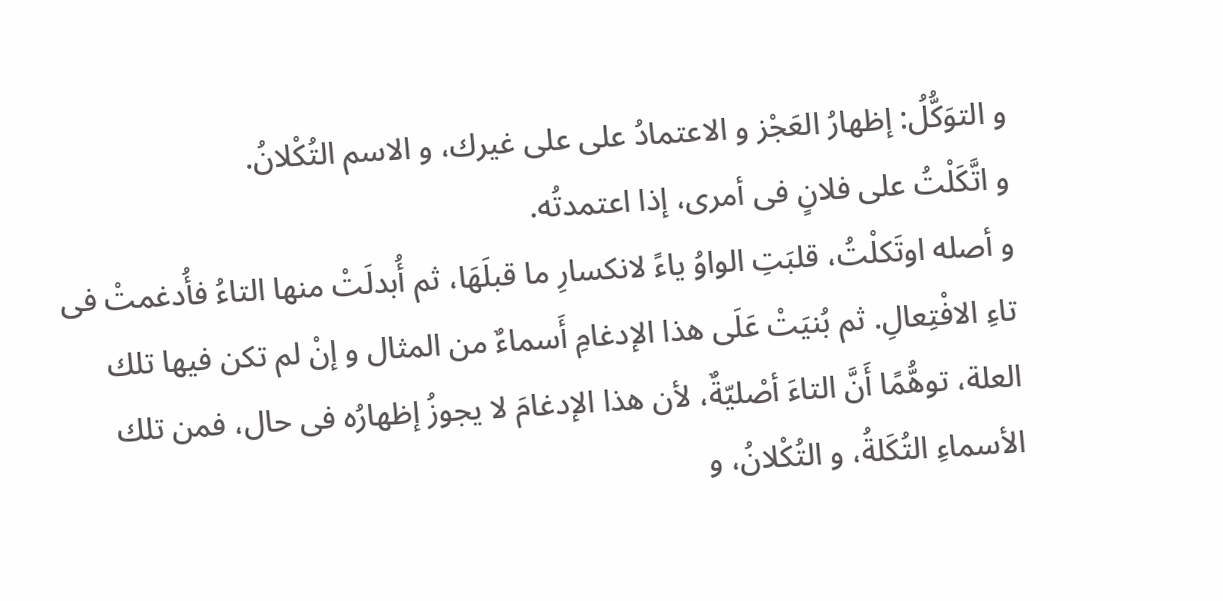و التوَكُّلُ: إظهارُ العَجْز و الاعتمادُ على على غيرك، و الاسم التُكْلانُ.
و اتَّكَلْتُ على فلانٍ فى أمرى، إذا اعتمدتُه.
و أصله اوتَكلْتُ، قلبَتِ الواوُ ياءً لانكسارِ ما قبلَهَا، ثم أُبدلَتْ منها التاءُ فأُدغمتْ فى تاءِ الافْتِعالِ. ثم بُنيَتْ عَلَى هذا الإدغامِ أَسماءٌ من المثال و إنْ لم تكن فيها تلك العلة، توهُّمًا أَنَّ التاءَ أصْليّةٌ، لأن هذا الإدغامَ لا يجوزُ إظهارُه فى حال، فمن تلك الأسماءِ التُكَلةُ، و التُكْلانُ، و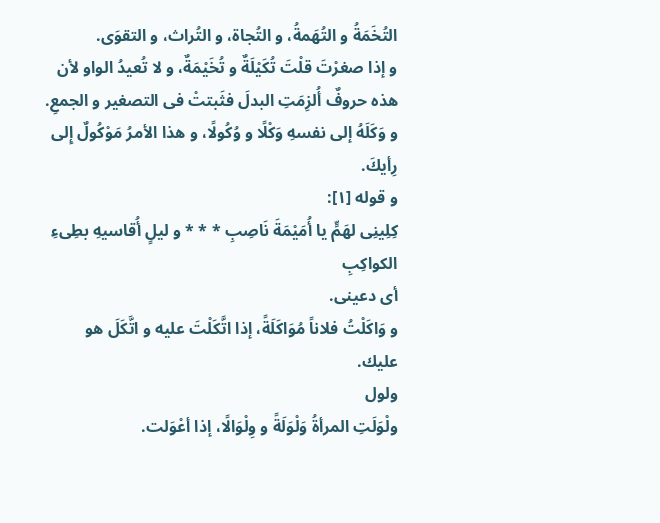التُخَمَةُ و التُهَمةُ، و التُجاة، و التُراث، و التقوَى.
و إذا صغرْتَ قلْتَ تُكَيْلَةٌ و تُخَيْمَةٌ، و لا تُعيدُ الواو لأن هذه حروفٌ أُلزِمَتِ البدلَ فثَبتتْ فى التصغير و الجمعِ.
و وَكَلَهُ إلى نفسهِ وَكْلًا و وُكُولًا، و هذا الأمرُ مَوْكُولٌ إِلى رِأيكَ.
و قوله [١]:
كِلِينِى لهَمٍّ يا أُمَيْمَةَ نَاصِبِ * * * و ليلٍ أُقاسيهِ بطِىءِ الكواكِبِ
أى دعينى.
و وَاكَلْتُ فلاناً مُوَاكَلَةً، إذا اتَّكَلْتَ عليه و اتَّكَلَ هو عليك.
ولول
ولْوَلَتِ المرأةُ وَلْوَلَةً و وِلْوَالًا، إذا أعْوَلت.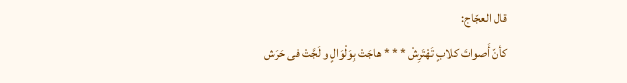قال العجّاج:
كأنّ أَصواتَ كلابٍ تَهْتَرِشْ * * * هاجَتْ بِوَلْوَالٍ و لَجَّتْ فى حَرَش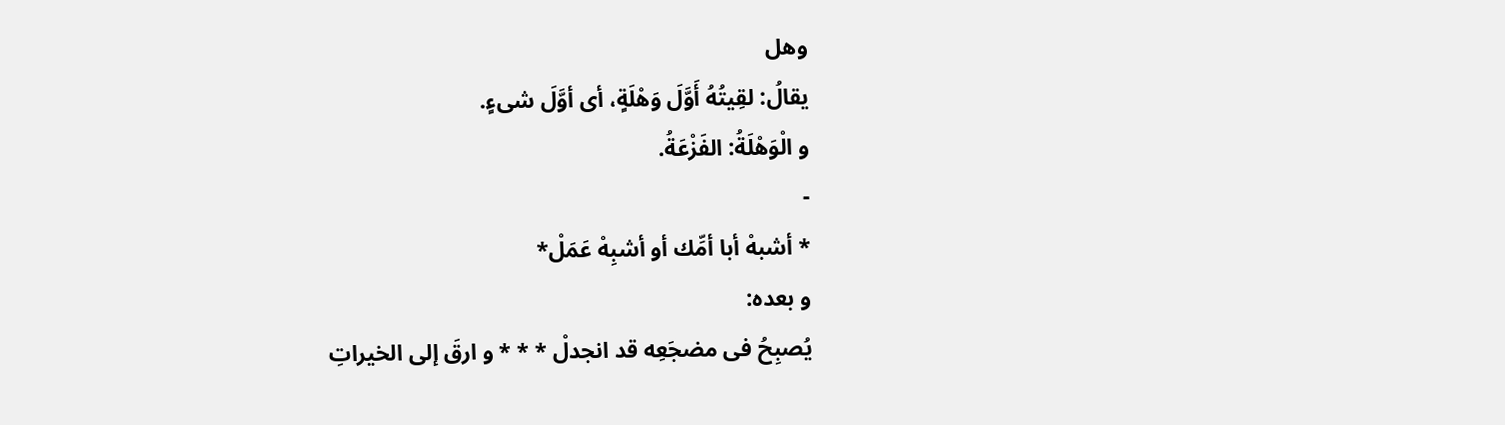وهل
يقالُ: لقِيتُهُ أَوَّلَ وَهْلَةٍ، أى أوَّلَ شىءٍ.
و الْوَهْلَةُ: الفَزْعَةُ.
-
* أشبهْ أبا أمِّك أو أشبِهْ عَمَلْ*
و بعده:
يُصبِحُ فى مضجَعِه قد انجدلْ * * * و ارقَ إلى الخيراتِ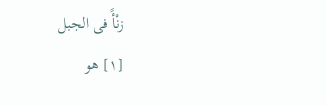زنْأً فى الجبل
[١] هو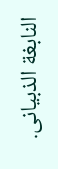النابغة الذبيانى.